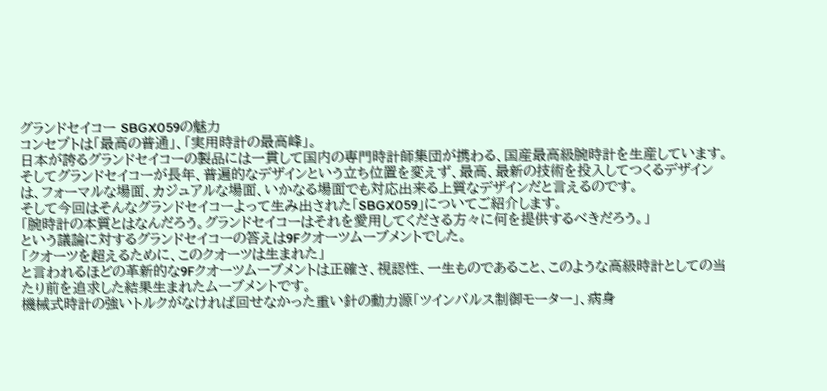グランドセイコー SBGX059の魅力
コンセプトは「最高の普通」、「実用時計の最高峰」。
日本が誇るグランドセイコーの製品には一貫して国内の専門時計師集団が携わる、国産最高級腕時計を生産しています。
そしてグランドセイコーが長年、普遍的なデザインという立ち位置を変えず、最高、最新の技術を投入してつくるデザインは、フォーマルな場面、カジュアルな場面、いかなる場面でも対応出来る上質なデザインだと言えるのです。
そして今回はそんなグランドセイコーよって生み出された「SBGX059」についてご紹介します。
「腕時計の本質とはなんだろう。グランドセイコーはそれを愛用してくださる方々に何を提供するべきだろう。」
という議論に対するグランドセイコーの答えは9Fクオーツムーブメントでした。
「クオーツを超えるために、このクオーツは生まれた」
と言われるほどの革新的な9Fクオーツムーブメントは正確さ、視認性、一生ものであること、このような高級時計としての当たり前を追求した結果生まれたムーブメントです。
機械式時計の強いトルクがなければ回せなかった重い針の動力源「ツインバルス制御モーター」、病身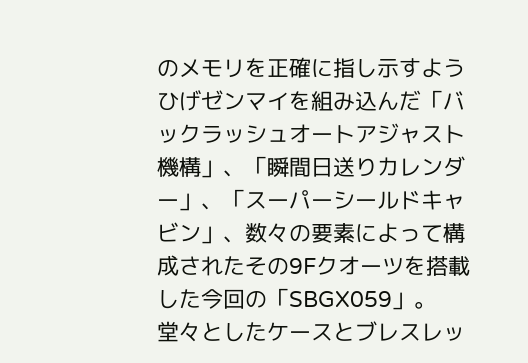のメモリを正確に指し示すようひげゼンマイを組み込んだ「バックラッシュオートアジャスト機構」、「瞬間日送りカレンダー」、「スーパーシールドキャビン」、数々の要素によって構成されたその9Fクオーツを搭載した今回の「SBGX059」。
堂々としたケースとブレスレッ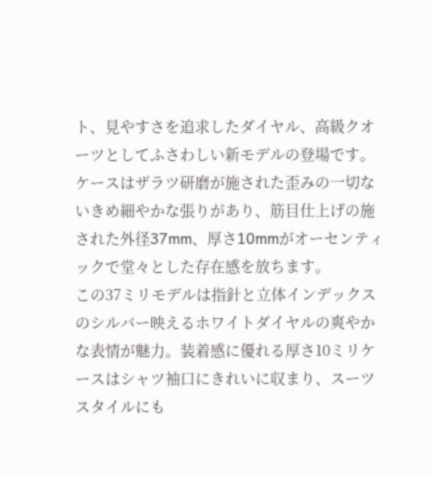ト、見やすさを追求したダイヤル、高級クオーツとしてふさわしい新モデルの登場です。
ケースはザラツ研磨が施された歪みの一切ないきめ細やかな張りがあり、筋目仕上げの施された外径37mm、厚さ10mmがオーセンティックで堂々とした存在感を放ちます。
この37ミリモデルは指針と立体インデックスのシルバー映えるホワイトダイヤルの爽やかな表情が魅力。装着感に優れる厚さ10ミリケースはシャツ袖口にきれいに収まり、スーツスタイルにも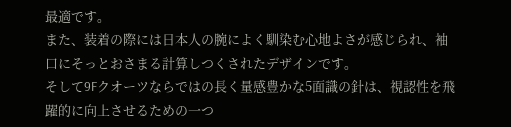最適です。
また、装着の際には日本人の腕によく馴染む心地よさが感じられ、袖口にそっとおさまる計算しつくされたデザインです。
そして9Fクオーツならではの長く量感豊かな5面識の針は、視認性を飛躍的に向上させるための一つ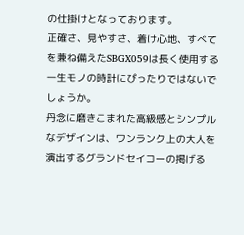の仕掛けとなっております。
正確さ、見やすさ、着け心地、すべてを兼ね備えたSBGX059は長く使用する一生モノの時計にぴったりではないでしょうか。
丹念に磨きこまれた高級感とシンプルなデザインは、ワンランク上の大人を演出するグランドセイコーの掲げる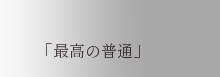「最高の普通」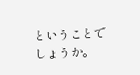ということでしょうか。